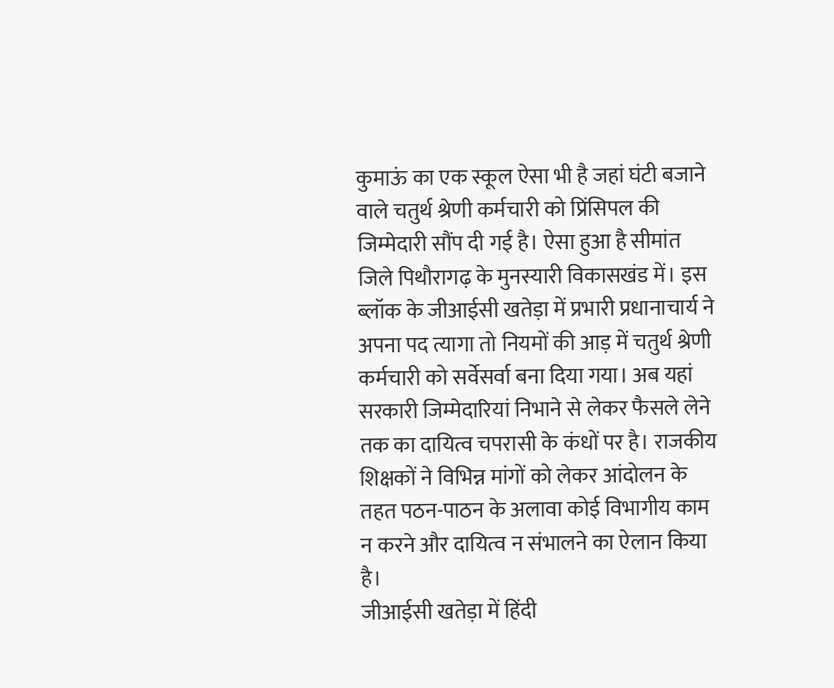कुमाऊं का एक स्कूल ऐसा भी है जहां घंटी बजाने वाले चतुर्थ श्रेणी कर्मचारी को प्रिंसिपल की जिम्मेदारी सौंप दी गई है। ऐसा हुआ है सीमांत जिले पिथौरागढ़ के मुनस्यारी विकासखंड में। इस ब्लॉक के जीआईसी खतेड़ा में प्रभारी प्रधानाचार्य ने अपना पद त्यागा तो नियमों की आड़ में चतुर्थ श्रेणी कर्मचारी को सर्वेसर्वा बना दिया गया। अब यहां सरकारी जिम्मेदारियां निभाने से लेकर फैसले लेने तक का दायित्व चपरासी के कंधों पर है। राजकीय शिक्षकों ने विभिन्न मांगों को लेकर आंदोलन के तहत पठन-पाठन के अलावा कोई विभागीय काम न करने और दायित्व न संभालने का ऐलान किया है।
जीआईसी खतेड़ा में हिंदी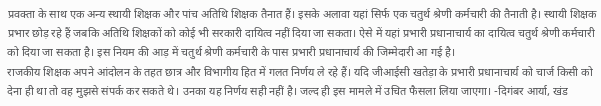प्रवक्ता के साथ एक अन्य स्थायी शिक्षक और पांच अतिथि शिक्षक तैनात हैं। इसके अलावा यहां सिर्फ एक चतुर्थ श्रेणी कर्मचारी की तैनाती है। स्थायी शिक्षक प्रभार छोड़ रहे हैं जबकि अतिथि शिक्षकों को कोई भी सरकारी दायित्व नहीं दिया जा सकता। ऐसे में यहां प्रभारी प्रधानाचार्य का दायित्व चतुर्थ श्रेणी कर्मचारी को दिया जा सकता है। इस नियम की आड़ में चतुर्थ श्रेणी कर्मचारी के पास प्रभारी प्रधानाचार्य की जिम्मेदारी आ गई है।
राजकीय शिक्षक अपने आंदोलन के तहत छात्र और विभागीय हित में गलत निर्णय ले रहे हैं। यदि जीआईसी खतेड़ा के प्रभारी प्रधानाचार्य को चार्ज किसी को देना ही था तो वह मुझसे संपर्क कर सकते थे। उनका यह निर्णय सही नहीं है। जल्द ही इस मामले में उचित फैसला लिया जाएगा। -दिगंबर आर्या, खंड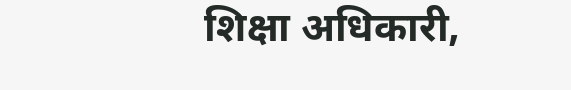शिक्षा अधिकारी,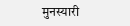मुनस्यारी